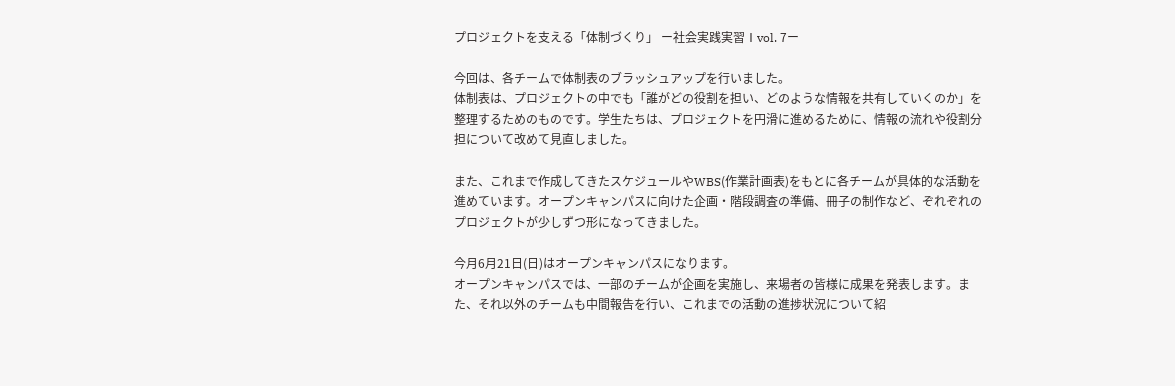プロジェクトを支える「体制づくり」 ー社会実践実習Ⅰvol. 7ー

今回は、各チームで体制表のブラッシュアップを行いました。
体制表は、プロジェクトの中でも「誰がどの役割を担い、どのような情報を共有していくのか」を整理するためのものです。学生たちは、プロジェクトを円滑に進めるために、情報の流れや役割分担について改めて見直しました。

また、これまで作成してきたスケジュールやWBS(作業計画表)をもとに各チームが具体的な活動を進めています。オープンキャンパスに向けた企画・階段調査の準備、冊子の制作など、ぞれぞれのプロジェクトが少しずつ形になってきました。

今月6月21日(日)はオープンキャンパスになります。
オープンキャンパスでは、一部のチームが企画を実施し、来場者の皆様に成果を発表します。また、それ以外のチームも中間報告を行い、これまでの活動の進捗状況について紹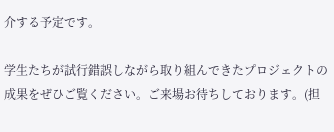介する予定です。

学生たちが試行錯誤しながら取り組んできたプロジェクトの成果をぜひご覧ください。ご来場お待ちしております。(担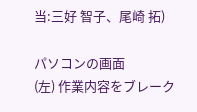当:三好 智子、尾崎 拓)

パソコンの画面
(左) 作業内容をブレーク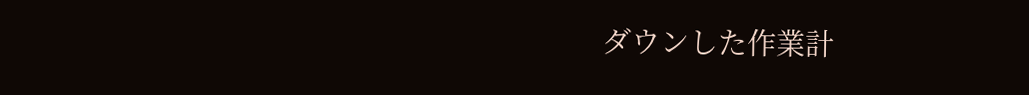ダウンした作業計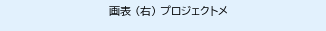画表 (右) プロジェクトメ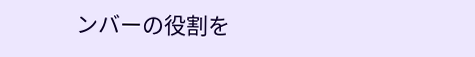ンバーの役割を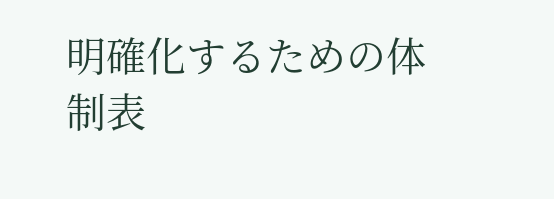明確化するための体制表